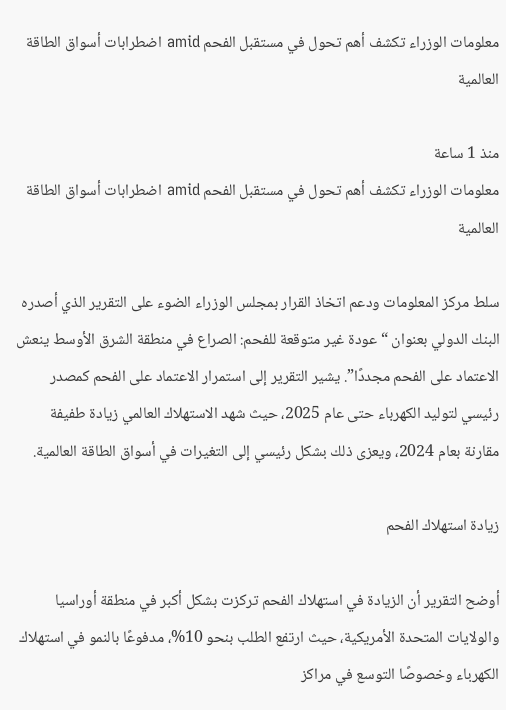معلومات الوزراء تكشف أهم تحول في مستقبل الفحم amid اضطرابات أسواق الطاقة العالمية

منذ 1 ساعة
معلومات الوزراء تكشف أهم تحول في مستقبل الفحم amid اضطرابات أسواق الطاقة العالمية

سلط مركز المعلومات ودعم اتخاذ القرار بمجلس الوزراء الضوء على التقرير الذي أصدره البنك الدولي بعنوان “عودة غير متوقعة للفحم: الصراع في منطقة الشرق الأوسط ينعش الاعتماد على الفحم مجددًا”. يشير التقرير إلى استمرار الاعتماد على الفحم كمصدر رئيسي لتوليد الكهرباء حتى عام 2025، حيث شهد الاستهلاك العالمي زيادة طفيفة مقارنة بعام 2024، ويعزى ذلك بشكل رئيسي إلى التغيرات في أسواق الطاقة العالمية.

زيادة استهلاك الفحم

أوضح التقرير أن الزيادة في استهلاك الفحم تركزت بشكل أكبر في منطقة أوراسيا والولايات المتحدة الأمريكية، حيث ارتفع الطلب بنحو 10%، مدفوعًا بالنمو في استهلاك الكهرباء وخصوصًا التوسع في مراكز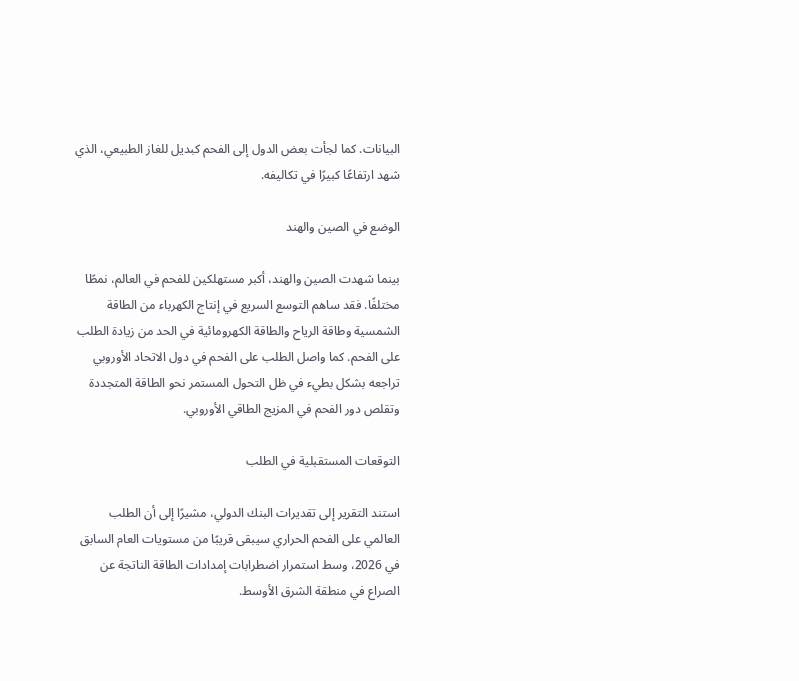البيانات. كما لجأت بعض الدول إلى الفحم كبديل للغاز الطبيعي، الذي شهد ارتفاعًا كبيرًا في تكاليفه.

الوضع في الصين والهند

بينما شهدت الصين والهند، أكبر مستهلكين للفحم في العالم، نمطًا مختلفًا. فقد ساهم التوسع السريع في إنتاج الكهرباء من الطاقة الشمسية وطاقة الرياح والطاقة الكهرومائية في الحد من زيادة الطلب على الفحم. كما واصل الطلب على الفحم في دول الاتحاد الأوروبي تراجعه بشكل بطيء في ظل التحول المستمر نحو الطاقة المتجددة وتقلص دور الفحم في المزيج الطاقي الأوروبي.

التوقعات المستقبلية في الطلب

استند التقرير إلى تقديرات البنك الدولي، مشيرًا إلى أن الطلب العالمي على الفحم الحراري سيبقى قريبًا من مستويات العام السابق في 2026، وسط استمرار اضطرابات إمدادات الطاقة الناتجة عن الصراع في منطقة الشرق الأوسط.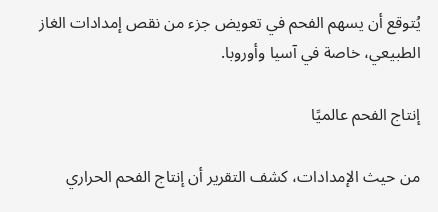يُتوقع أن يسهم الفحم في تعويض جزء من نقص إمدادات الغاز الطبيعي، خاصة في آسيا وأوروبا.

إنتاج الفحم عالميًا

من حيث الإمدادات، كشف التقرير أن إنتاج الفحم الحراري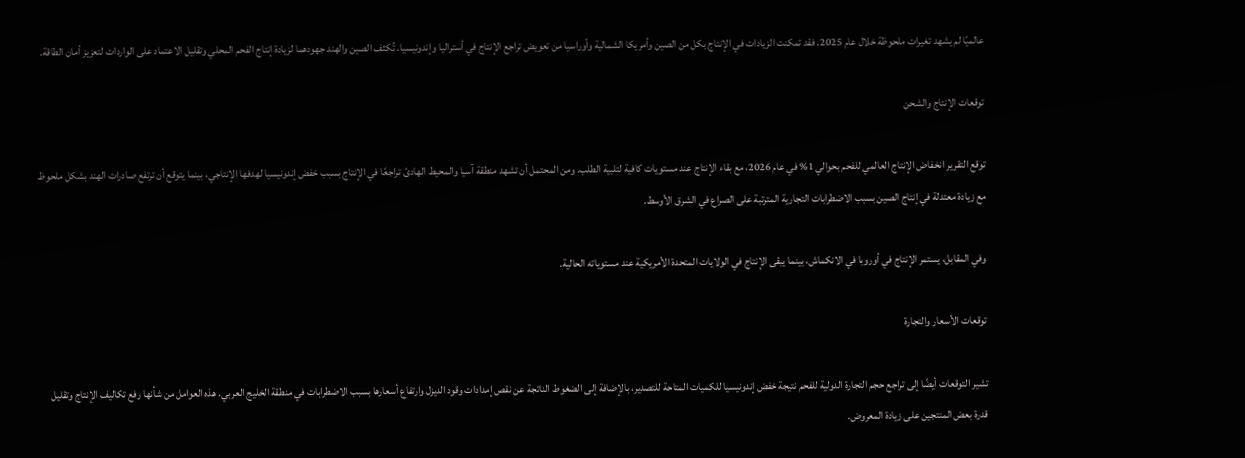عالميًا لم يشهد تغيرات ملحوظة خلال عام 2025. فقد تمكنت الزيادات في الإنتاج بكل من الصين وأمريكا الشمالية وأوراسيا من تعويض تراجع الإنتاج في أستراليا وإندونيسيا. تُكثف الصين والهند جهودهما لزيادة إنتاج الفحم المحلي وتقليل الاعتماد على الواردات لتعزيز أمان الطاقة.

توقعات الإنتاج والشحن

توقع التقرير انخفاض الإنتاج العالمي للفحم بحوالي 1% في عام 2026، مع بقاء الإنتاج عند مستويات كافية لتلبية الطلب. ومن المحتمل أن تشهد منطقة آسيا والمحيط الهادئ تراجعًا في الإنتاج بسبب خفض إندونيسيا لهدفها الإنتاجي، بينما يتوقع أن ترتفع صادرات الهند بشكل ملحوظ مع زيادة معتدلة في إنتاج الصين بسبب الاضطرابات التجارية المترتبة على الصراع في الشرق الأوسط.

وفي المقابل، يستمر الإنتاج في أوروبا في الانكماش، بينما يبقى الإنتاج في الولايات المتحدة الأمريكية عند مستوياته الحالية.

توقعات الأسعار والتجارة

تشير التوقعات أيضًا إلى تراجع حجم التجارة الدولية للفحم نتيجة خفض إندونيسيا للكميات المتاحة للتصدير، بالإضافة إلى الضغوط الناتجة عن نقص إمدادات وقود الديزل وارتفاع أسعارها بسبب الاضطرابات في منطقة الخليج العربي. هذه العوامل من شأنها رفع تكاليف الإنتاج وتقليل قدرة بعض المنتجين على زيادة المعروض.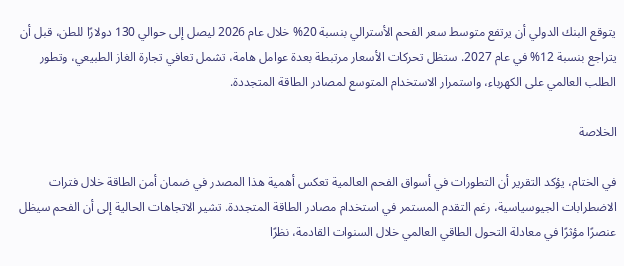يتوقع البنك الدولي أن يرتفع متوسط سعر الفحم الأسترالي بنسبة 20% خلال عام 2026 ليصل إلى حوالي 130 دولارًا للطن، قبل أن يتراجع بنسبة 12% في عام 2027. ستظل تحركات الأسعار مرتبطة بعدة عوامل هامة، تشمل تعافي تجارة الغاز الطبيعي، وتطور الطلب العالمي على الكهرباء، واستمرار الاستخدام المتوسع لمصادر الطاقة المتجددة.

الخلاصة

في الختام، يؤكد التقرير أن التطورات في أسواق الفحم العالمية تعكس أهمية هذا المصدر في ضمان أمن الطاقة خلال فترات الاضطرابات الجيوسياسية، رغم التقدم المستمر في استخدام مصادر الطاقة المتجددة. تشير الاتجاهات الحالية إلى أن الفحم سيظل عنصرًا مؤثرًا في معادلة التحول الطاقي العالمي خلال السنوات القادمة، نظرًا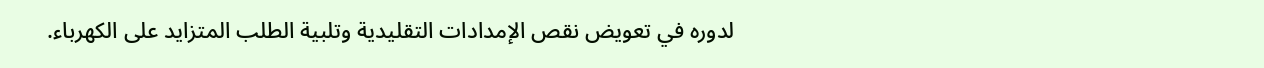لدوره في تعويض نقص الإمدادات التقليدية وتلبية الطلب المتزايد على الكهرباء.